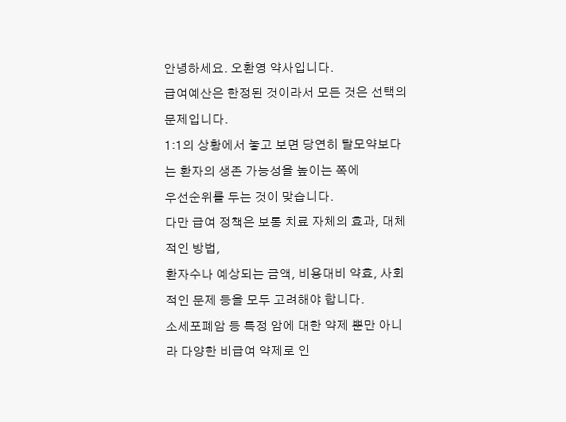안녕하세요. 오환영 약사입니다.
급여예산은 한정된 것이라서 모든 것은 선택의 문제입니다.
1:1의 상황에서 놓고 보면 당연히 탈모약보다는 환자의 생존 가능성을 높이는 쪽에
우선순위를 두는 것이 맞습니다.
다만 급여 정책은 보통 치료 자체의 효과, 대체적인 방법,
환자수나 예상되는 금액, 비용대비 약효, 사회적인 문제 등을 모두 고려해야 합니다.
소세포폐암 등 특정 암에 대한 약제 뿐만 아니라 다양한 비급여 약제로 인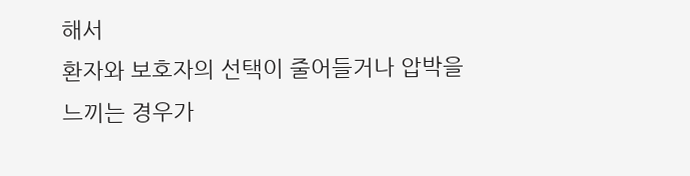해서
환자와 보호자의 선택이 줄어들거나 압박을 느끼는 경우가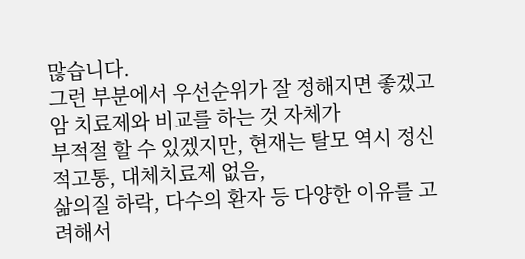많습니다.
그런 부분에서 우선순위가 잘 정해지면 좋겠고 암 치료제와 비교를 하는 것 자체가
부적절 할 수 있겠지만, 현재는 탈모 역시 정신적고통, 대체치료제 없음,
삶의질 하락, 다수의 환자 등 다양한 이유를 고려해서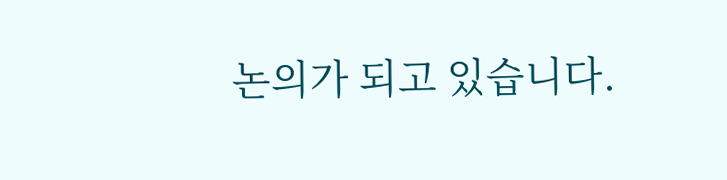논의가 되고 있습니다.